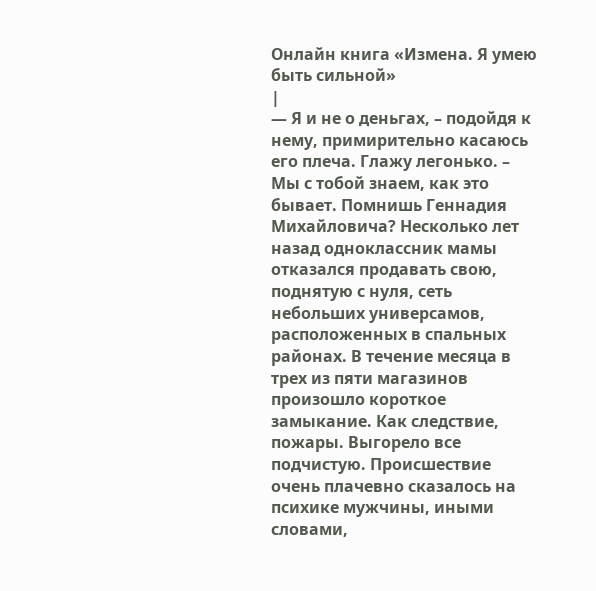Онлайн книга «Измена. Я умею быть сильной»
|
— Я и не о деньгах, – подойдя к нему, примирительно касаюсь его плеча. Глажу легонько. – Мы с тобой знаем, как это бывает. Помнишь Геннадия Михайловича? Несколько лет назад одноклассник мамы отказался продавать свою, поднятую с нуля, сеть небольших универсамов, расположенных в спальных районах. В течение месяца в трех из пяти магазинов произошло короткое замыкание. Как следствие, пожары. Выгорело все подчистую. Происшествие очень плачевно сказалось на психике мужчины, иными словами,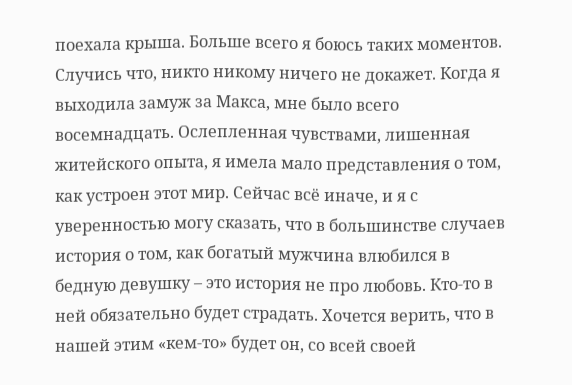поехала крыша. Больше всего я боюсь таких моментов. Случись что, никто никому ничего не докажет. Когда я выходила замуж за Макса, мне было всего восемнадцать. Ослепленная чувствами, лишенная житейского опыта, я имела мало представления о том, как устроен этот мир. Сейчас всё иначе, и я с уверенностью могу сказать, что в большинстве случаев история о том, как богатый мужчина влюбился в бедную девушку – это история не про любовь. Кто-то в ней обязательно будет страдать. Хочется верить, что в нашей этим «кем-то» будет он, со всей своей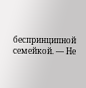беспринципной семейкой. — Не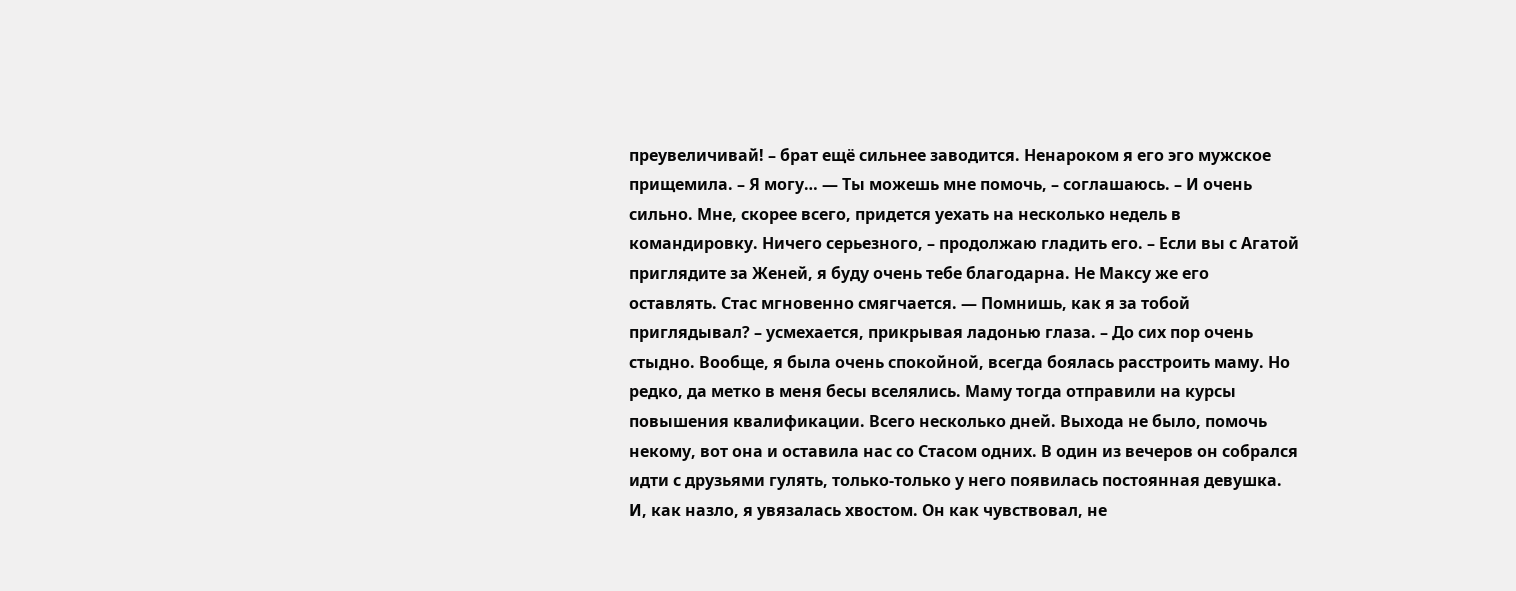преувеличивай! – брат ещё сильнее заводится. Ненароком я его эго мужское прищемила. – Я могу… — Ты можешь мне помочь, – соглашаюсь. – И очень сильно. Мне, скорее всего, придется уехать на несколько недель в командировку. Ничего серьезного, – продолжаю гладить его. – Если вы с Агатой приглядите за Женей, я буду очень тебе благодарна. Не Максу же его оставлять. Стас мгновенно смягчается. — Помнишь, как я за тобой приглядывал? – усмехается, прикрывая ладонью глаза. – До сих пор очень стыдно. Вообще, я была очень спокойной, всегда боялась расстроить маму. Но редко, да метко в меня бесы вселялись. Маму тогда отправили на курсы повышения квалификации. Всего несколько дней. Выхода не было, помочь некому, вот она и оставила нас со Стасом одних. В один из вечеров он собрался идти с друзьями гулять, только-только у него появилась постоянная девушка. И, как назло, я увязалась хвостом. Он как чувствовал, не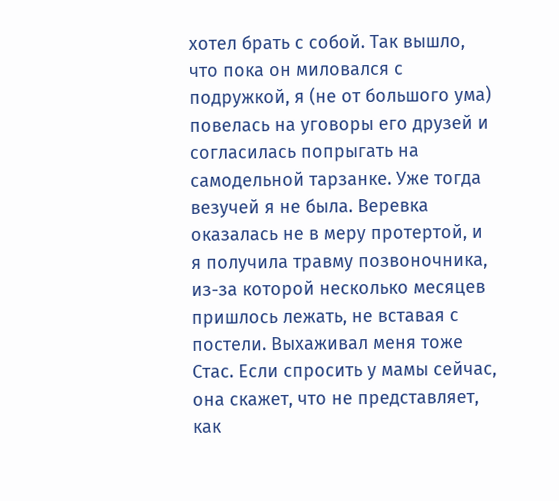хотел брать с собой. Так вышло, что пока он миловался с подружкой, я (не от большого ума) повелась на уговоры его друзей и согласилась попрыгать на самодельной тарзанке. Уже тогда везучей я не была. Веревка оказалась не в меру протертой, и я получила травму позвоночника, из-за которой несколько месяцев пришлось лежать, не вставая с постели. Выхаживал меня тоже Стас. Если спросить у мамы сейчас, она скажет, что не представляет, как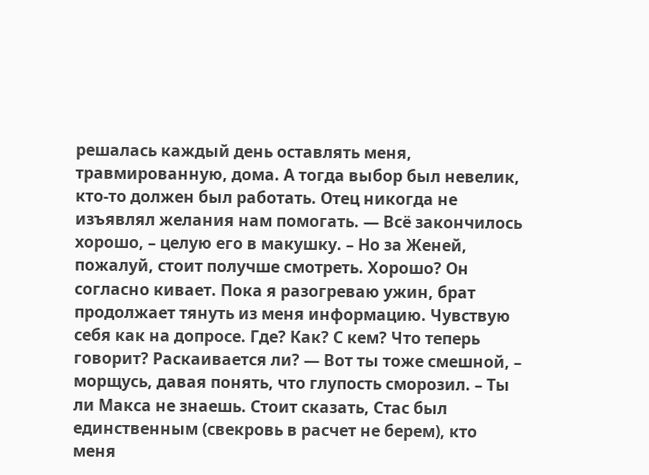решалась каждый день оставлять меня, травмированную, дома. А тогда выбор был невелик, кто-то должен был работать. Отец никогда не изъявлял желания нам помогать. — Всё закончилось хорошо, – целую его в макушку. – Но за Женей, пожалуй, стоит получше смотреть. Хорошо? Он согласно кивает. Пока я разогреваю ужин, брат продолжает тянуть из меня информацию. Чувствую себя как на допросе. Где? Как? С кем? Что теперь говорит? Раскаивается ли? — Вот ты тоже смешной, – морщусь, давая понять, что глупость сморозил. – Ты ли Макса не знаешь. Стоит сказать, Стас был единственным (свекровь в расчет не берем), кто меня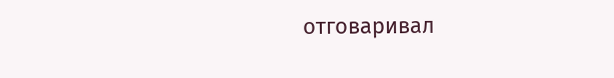отговаривал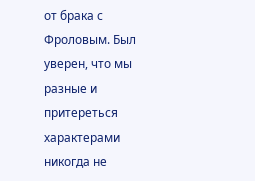от брака с Фроловым. Был уверен, что мы разные и притереться характерами никогда не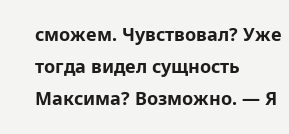сможем. Чувствовал? Уже тогда видел сущность Максима? Возможно. — Я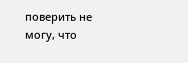поверить не могу, что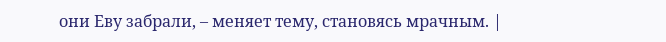они Еву забрали, – меняет тему, становясь мрачным. |